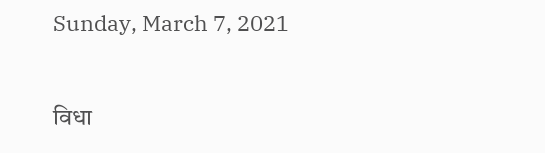Sunday, March 7, 2021

विधा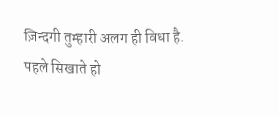ज़िन्दगी तुम्हारी अलग ही विधा है.
पहले सिखाते हो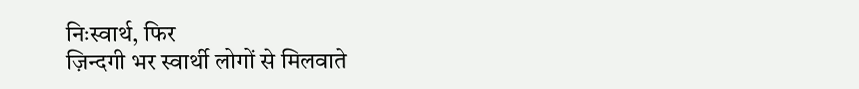निःस्वार्थ, फिर
ज़िन्दगी भर स्वार्थी लोगों से मिलवाते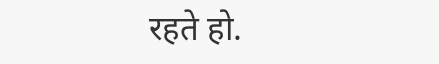रहते हो.